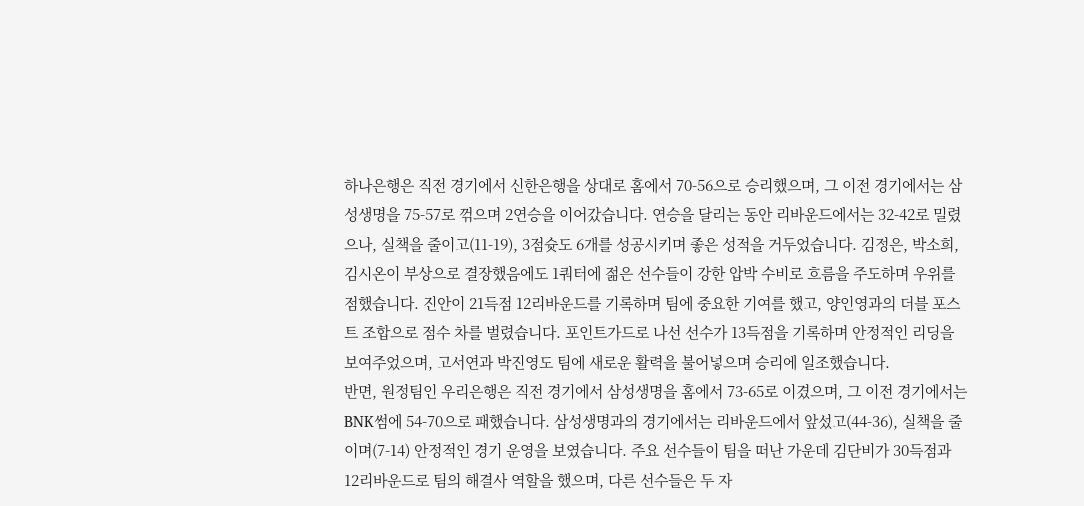하나은행은 직전 경기에서 신한은행을 상대로 홈에서 70-56으로 승리했으며, 그 이전 경기에서는 삼성생명을 75-57로 꺾으며 2연승을 이어갔습니다. 연승을 달리는 동안 리바운드에서는 32-42로 밀렸으나, 실책을 줄이고(11-19), 3점슛도 6개를 성공시키며 좋은 성적을 거두었습니다. 김정은, 박소희, 김시온이 부상으로 결장했음에도 1쿼터에 젊은 선수들이 강한 압박 수비로 흐름을 주도하며 우위를 점했습니다. 진안이 21득점 12리바운드를 기록하며 팀에 중요한 기여를 했고, 양인영과의 더블 포스트 조합으로 점수 차를 벌렸습니다. 포인트가드로 나선 선수가 13득점을 기록하며 안정적인 리딩을 보여주었으며, 고서연과 박진영도 팀에 새로운 활력을 불어넣으며 승리에 일조했습니다.
반면, 원정팀인 우리은행은 직전 경기에서 삼성생명을 홈에서 73-65로 이겼으며, 그 이전 경기에서는 BNK썸에 54-70으로 패했습니다. 삼성생명과의 경기에서는 리바운드에서 앞섰고(44-36), 실책을 줄이며(7-14) 안정적인 경기 운영을 보였습니다. 주요 선수들이 팀을 떠난 가운데 김단비가 30득점과 12리바운드로 팀의 해결사 역할을 했으며, 다른 선수들은 두 자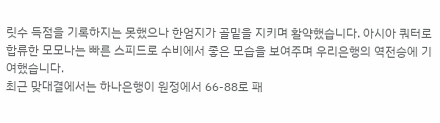릿수 득점을 기록하지는 못했으나 한엄지가 골밑을 지키며 활약했습니다. 아시아 쿼터로 합류한 모모나는 빠른 스피드로 수비에서 좋은 모습을 보여주며 우리은행의 역전승에 기여했습니다.
최근 맞대결에서는 하나은행이 원정에서 66-88로 패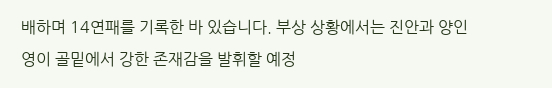배하며 14연패를 기록한 바 있습니다. 부상 상황에서는 진안과 양인영이 골밑에서 강한 존재감을 발휘할 예정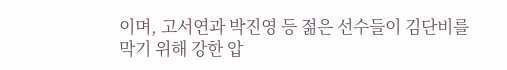이며, 고서연과 박진영 등 젊은 선수들이 김단비를 막기 위해 강한 압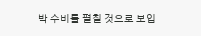박 수비를 펼칠 것으로 보입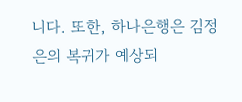니다. 또한, 하나은행은 김정은의 복귀가 예상되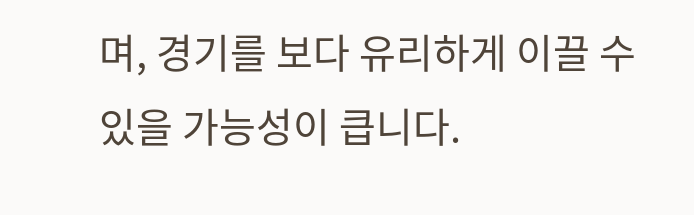며, 경기를 보다 유리하게 이끌 수 있을 가능성이 큽니다.